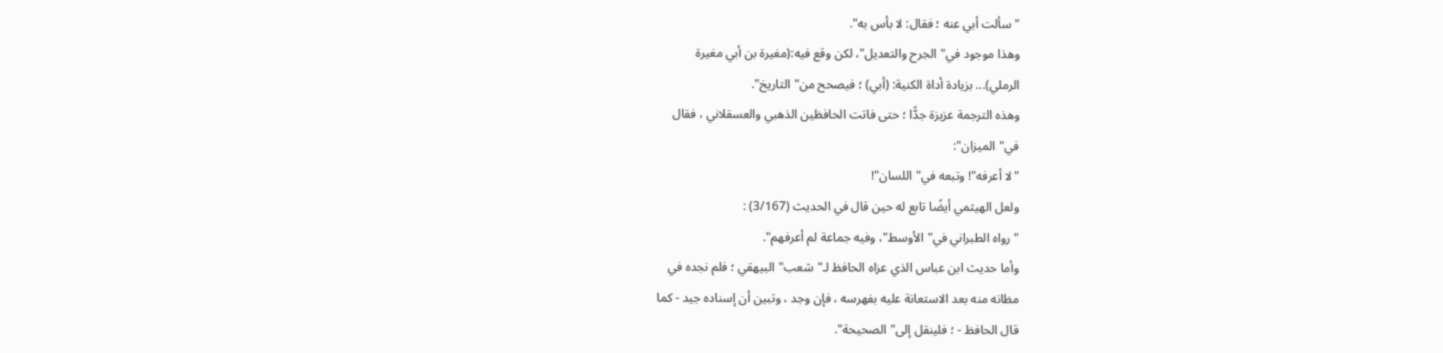"سألت أبي عنه ؛ فقال: لا بأس به".
وهذا موجود في"الجرح والتعديل"، لكن وقع فيه:(مغيرة بن أبي مغيرة
الرملي)... بزيادة أداة الكنية: (أبي) ؛ فيصحح من"التاريخ".
وهذه الترجمة عزيزة جدًّا ؛ حتى فاتت الحافظين الذهبي والعسقلاني ، فقال
في"الميزان":
"لا أعرفه"! وتبعه في"اللسان"!
ولعل الهيثمي أيضًا تابع له حين قال في الحديث (3/167) :
"رواه الطبراني في"الأوسط"، وفيه جماعة لم أعرفهم".
وأما حديث ابن عباس الذي عزاه الحافظ لـ"شعب"البيهقي ؛ فلم نجده في
مظانه منه بعد الاستعانة عليه بفهرسه ، فإن وجد ، وتبين أن إسناده جيد - كما
قال الحافظ - ؛ فلينقل إلى"الصحيحة".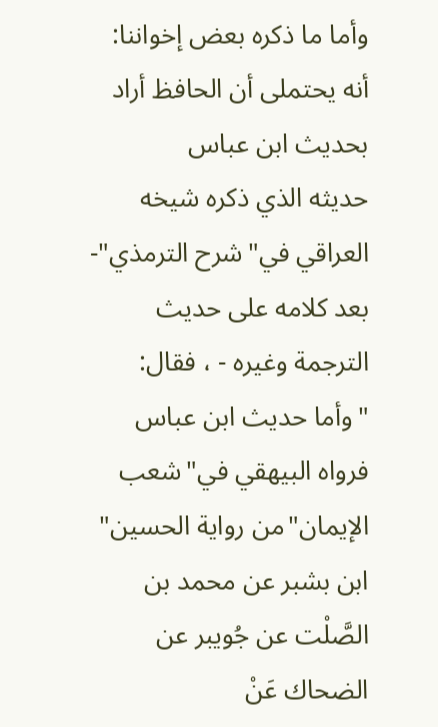وأما ما ذكره بعض إخواننا: أنه يحتملى أن الحافظ أراد بحديث ابن عباس
حديثه الذي ذكره شيخه العراقي في"شرح الترمذي"- بعد كلامه على حديث
الترجمة وغيره - ، فقال:
"وأما حديث ابن عباس فرواه البيهقي في"شعب الإيمان"من رواية الحسين"
ابن بشبر عن محمد بن الصَّلْت عن جُويبر عن الضحاك عَنْ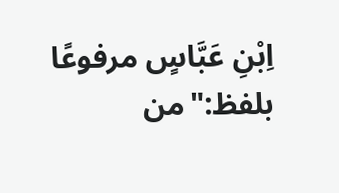اِبْنِ عَبَّاسٍ مرفوعًا
بلفظ:"من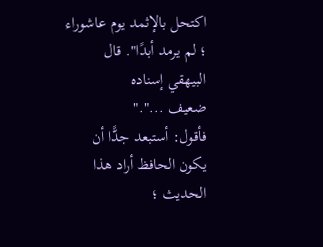اكتحل بالإثمد يوم عاشوراء ؛ لم يرمد أبدًا". قال البيهقي إسناده
ضعيف ..."."
فأقول: أستبعد جدًّا أن يكون الحافظ أراد هذا الحديث ؛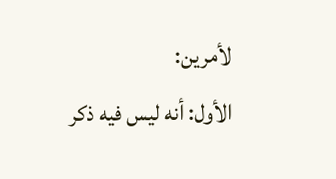لأمرين:
الأول: أنه ليس فيه ذكر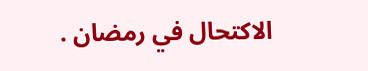الاكتحال في رمضان .